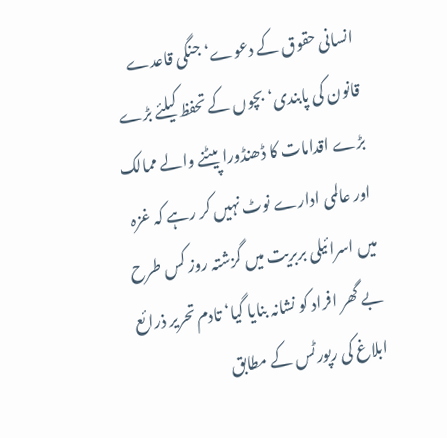انسانی حقوق کے دعوے‘ جنگی قاعدے قانون کی پابندی‘بچوں کے تحفظ کیلئے بڑے بڑے اقدامات کا ڈھنڈورا پیٹنے والے ممالک اور عالمی ادارے نوٹ نہیں کر رہے کہ غزہ میں اسرائیلی بربریت میں گزشتہ روز کس طرح بے گھر افراد کو نشانہ بنایا گیا‘ تادم تحریر ذرائع ابلاغ کی رپورٹس کے مطابق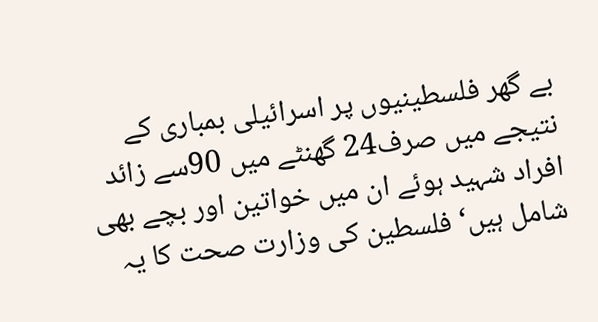بے گھر فلسطینیوں پر اسرائیلی بمباری کے نتیجے میں صرف24 گھنٹے میں 90سے زائد افراد شہید ہوئے ان میں خواتین اور بچے بھی شامل ہیں‘ فلسطین کی وزارت صحت کا یہ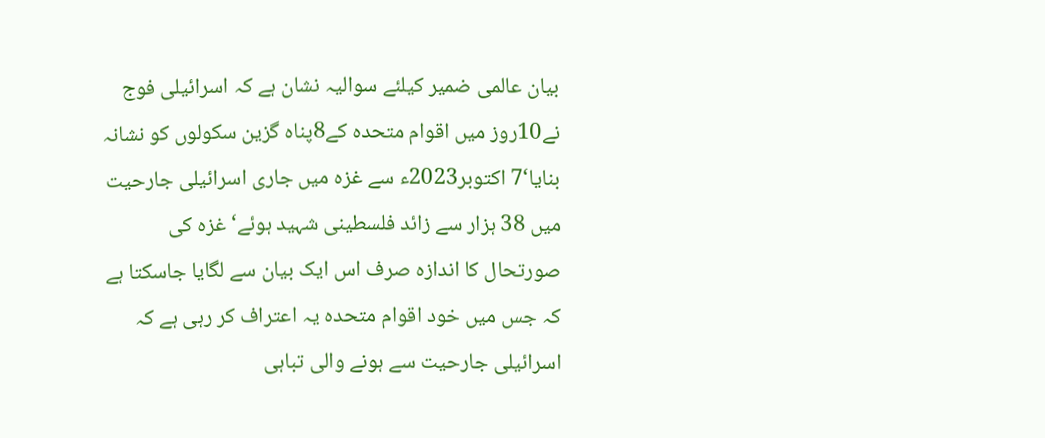بیان عالمی ضمیر کیلئے سوالیہ نشان ہے کہ اسرائیلی فوج نے10روز میں اقوام متحدہ کے8پناہ گزین سکولوں کو نشانہ بنایا‘7 اکتوبر2023ء سے غزہ میں جاری اسرائیلی جارحیت میں 38 ہزار سے زائد فلسطینی شہید ہوئے‘ غزہ کی صورتحال کا اندازہ صرف اس ایک بیان سے لگایا جاسکتا ہے کہ جس میں خود اقوام متحدہ یہ اعتراف کر رہی ہے کہ اسرائیلی جارحیت سے ہونے والی تباہی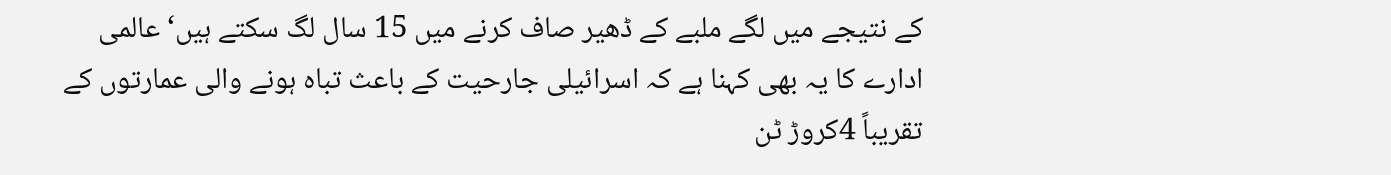کے نتیجے میں لگے ملبے کے ڈھیر صاف کرنے میں 15 سال لگ سکتے ہیں‘ عالمی ادارے کا یہ بھی کہنا ہے کہ اسرائیلی جارحیت کے باعث تباہ ہونے والی عمارتوں کے تقریباً 4کروڑ ٹن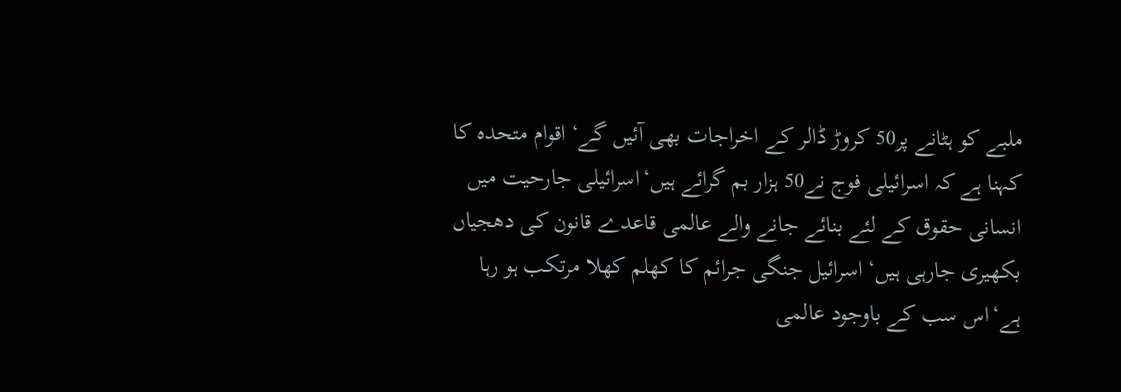ملبے کو ہٹانے پر50 کروڑ ڈالر کے اخراجات بھی آئیں گے‘ اقوام متحدہ کا کہنا ہے کہ اسرائیلی فوج نے50 ہزار بم گرائے ہیں‘اسرائیلی جارحیت میں انسانی حقوق کے لئے بنائے جانے والے عالمی قاعدے قانون کی دھجیاں بکھیری جارہی ہیں‘ اسرائیل جنگی جرائم کا کھلم کھلا مرتکب ہو رہا ہے‘اس سب کے باوجود عالمی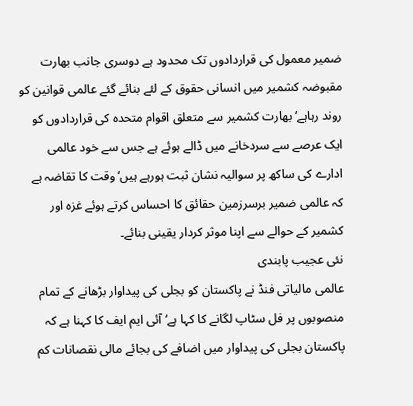ضمیر معمول کی قراردادوں تک محدود ہے دوسری جانب بھارت مقبوضہ کشمیر میں انسانی حقوق کے لئے بنائے گئے عالمی قوانین کو روند رہاہے‘ بھارت کشمیر سے متعلق اقوام متحدہ کی قراردادوں کو ایک عرصے سے سردخانے میں ڈالے ہوئے ہے جس سے خود عالمی ادارے کی ساکھ پر سوالیہ نشان ثبت ہورہے ہیں‘وقت کا تقاضہ ہے کہ عالمی ضمیر برسرزمین حقائق کا احساس کرتے ہوئے غزہ اور کشمیر کے حوالے سے اپنا موثر کردار یقینی بنائے۔
نئی عجیب پابندی
عالمی مالیاتی فنڈ نے پاکستان کو بجلی کی پیداوار بڑھانے کے تمام منصوبوں پر فل سٹاپ لگانے کا کہا ہے‘ آئی ایم ایف کا کہنا ہے کہ پاکستان بجلی کی پیداوار میں اضافے کی بجائے مالی نقصانات کم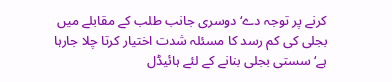کرنے پر توجہ دے‘ دوسری جانب طلب کے مقابلے میں بجلی کی کم رسد کا مسئلہ شدت اختیار کرتا چلا جارہا ہے‘ سستی بجلی بنانے کے لئے ہائیڈل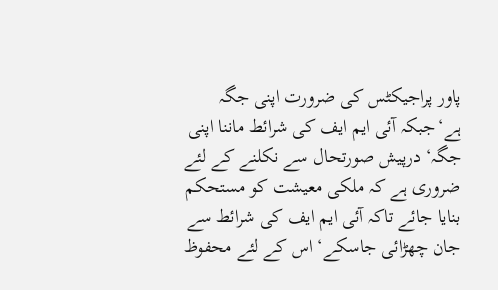پاور پراجیکٹس کی ضرورت اپنی جگہ ہے‘جبکہ آئی ایم ایف کی شرائط ماننا اپنی جگہ‘ درپیش صورتحال سے نکلنے کے لئے ضروری ہے کہ ملکی معیشت کو مستحکم بنایا جائے تاکہ آئی ایم ایف کی شرائط سے جان چھڑائی جاسکے‘ اس کے لئے محفوظ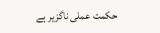حکمت عملی ناگزیر ہے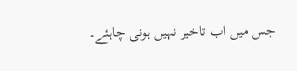جس میں اب تاخیر نہیں ہونی چاہئے۔